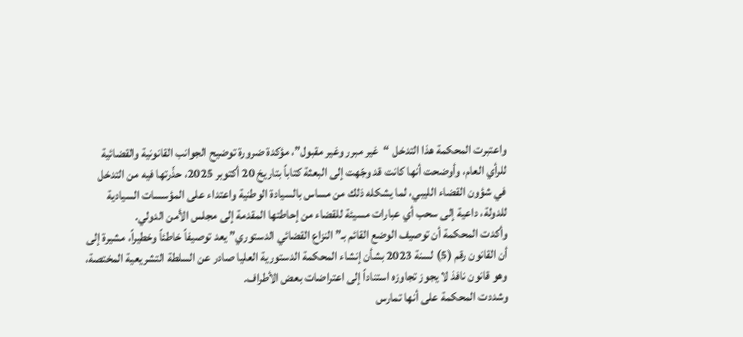واعتبرت المحكمة هذا التدخل “غير مبرر وغير مقبول”، مؤكدة ضرورة توضيح الجوانب القانونية والقضائية للرأي العام، وأوضحت أنها كانت قد وجّهت إلى البعثة كتاباً بتاريخ 20 أكتوبر 2025، حذّرتها فيه من التدخل في شؤون القضاء الليبي، لما يشكله ذلك من مساس بالسيادة الوطنية واعتداء على المؤسسات السيادية للدولة، داعية إلى سحب أي عبارات مسيئة للقضاء من إحاطتها المقدمة إلى مجلس الأمن الدولي.
وأكدت المحكمة أن توصيف الوضع القائم بـ”النزاع القضائي الدستوري” يعد توصيفاً خاطئاً وخطيراً، مشيرة إلى أن القانون رقم (5) لسنة 2023 بشأن إنشاء المحكمة الدستورية العليا صادر عن السلطة التشريعية المختصة، وهو قانون نافذ لا يجوز تجاوزه استناداً إلى اعتراضات بعض الأطراف.
وشددت المحكمة على أنها تمارس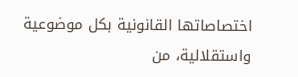اختصاصاتها القانونية بكل موضوعية واستقلالية، من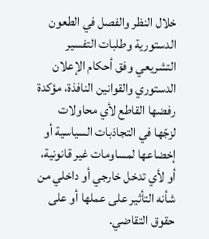خلال النظر والفصل في الطعون الدستورية وطلبات التفسير التشريعي وفق أحكام الإعلان الدستوري والقوانين النافذة، مؤكدة رفضها القاطع لأي محاولات لزجّها في التجاذبات السياسية أو إخضاعها لمساومات غير قانونية، أو لأي تدخل خارجي أو داخلي من شأنه التأثير على عملها أو على حقوق التقاضي.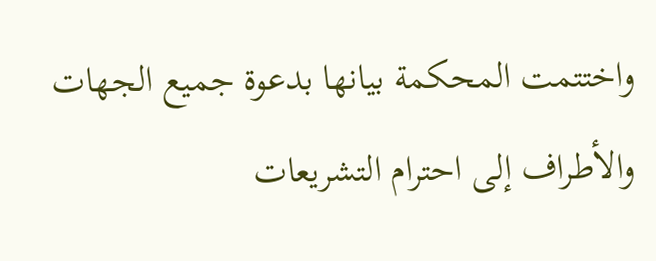واختتمت المحكمة بيانها بدعوة جميع الجهات والأطراف إلى احترام التشريعات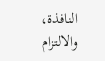النافذة، والالتزام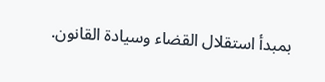بمبدأ استقلال القضاء وسيادة القانون.